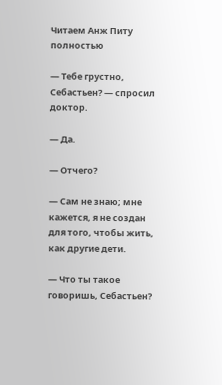Читаем Анж Питу полностью

— Тебе грустно, Себастьен? — спросил доктор.

— Да.

— Отчего?

— Сам не знаю; мне кажется, я не создан для того, чтобы жить, как другие дети.

— Что ты такое говоришь, Себастьен?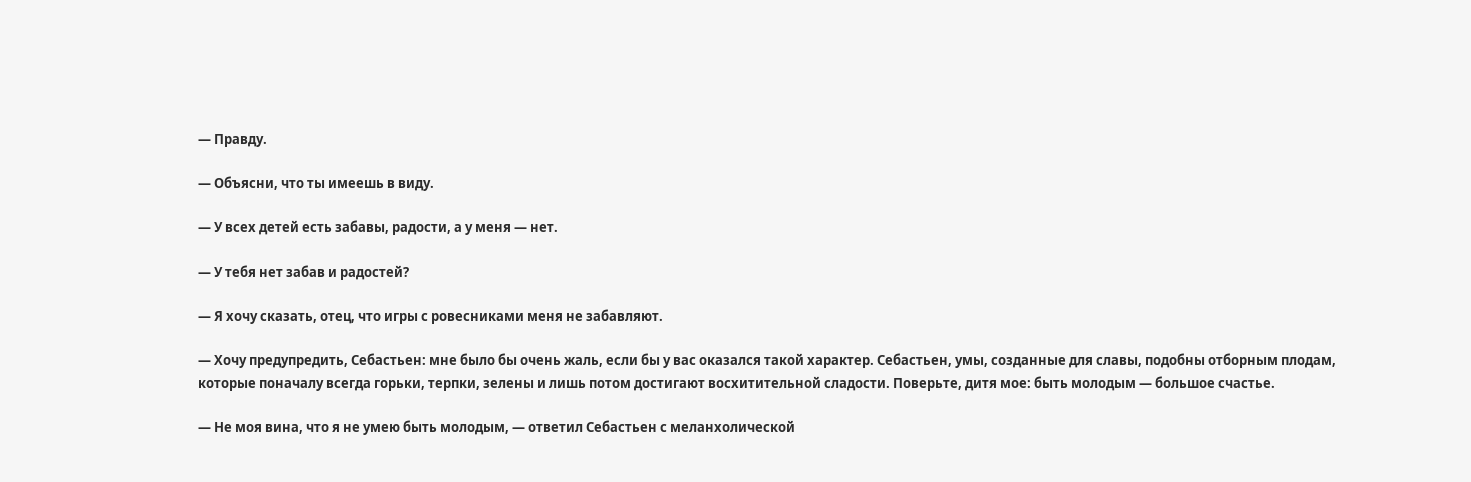— Правду.

— Объясни, что ты имеешь в виду.

— У всех детей есть забавы, радости, а у меня — нет.

— У тебя нет забав и радостей?

— Я хочу сказать, отец, что игры с ровесниками меня не забавляют.

— Хочу предупредить, Себастьен: мне было бы очень жаль, если бы у вас оказался такой характер. Себастьен, умы, созданные для славы, подобны отборным плодам, которые поначалу всегда горьки, терпки, зелены и лишь потом достигают восхитительной сладости. Поверьте, дитя мое: быть молодым — большое счастье.

— Не моя вина, что я не умею быть молодым, — ответил Себастьен с меланхолической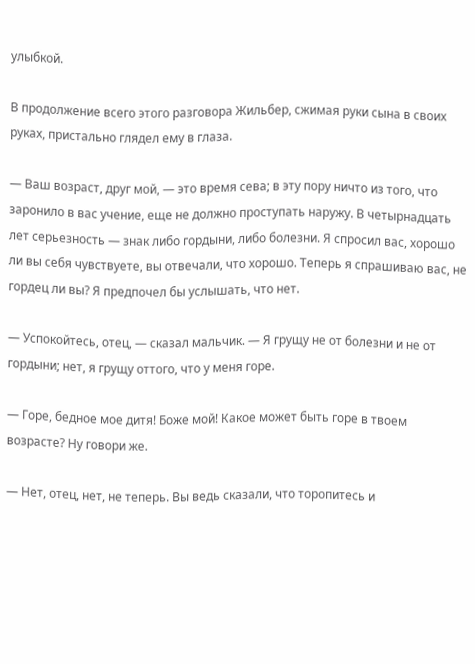улыбкой.

В продолжение всего этого разговора Жильбер, сжимая руки сына в своих руках, пристально глядел ему в глаза.

— Ваш возраст, друг мой, — это время сева; в эту пору ничто из того, что заронило в вас учение, еще не должно проступать наружу. В четырнадцать лет серьезность — знак либо гордыни, либо болезни. Я спросил вас, хорошо ли вы себя чувствуете, вы отвечали, что хорошо. Теперь я спрашиваю вас, не гордец ли вы? Я предпочел бы услышать, что нет.

— Успокойтесь, отец, — сказал мальчик. — Я грущу не от болезни и не от гордыни; нет, я грущу оттого, что у меня горе.

— Горе, бедное мое дитя! Боже мой! Какое может быть горе в твоем возрасте? Ну говори же.

— Нет, отец, нет, не теперь. Вы ведь сказали, что торопитесь и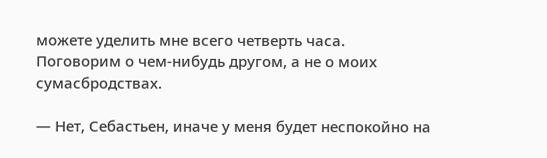можете уделить мне всего четверть часа. Поговорим о чем-нибудь другом, а не о моих сумасбродствах.

— Нет, Себастьен, иначе у меня будет неспокойно на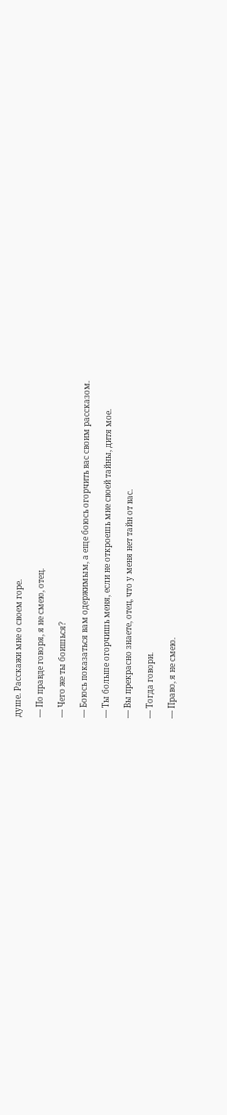душе. Расскажи мне о своем горе.

— По правде говоря, я не смею, отец.

— Чего же ты боишься?

— Боюсь показаться вам одержимым, а еще боюсь огорчить вас своим рассказом.

— Ты больше огорчишь меня, если не откроешь мне своей тайны, дитя мое.

— Вы прекрасно знаете, отец, что у меня нет тайн от вас.

— Тогда говори.

— Право, я не смею.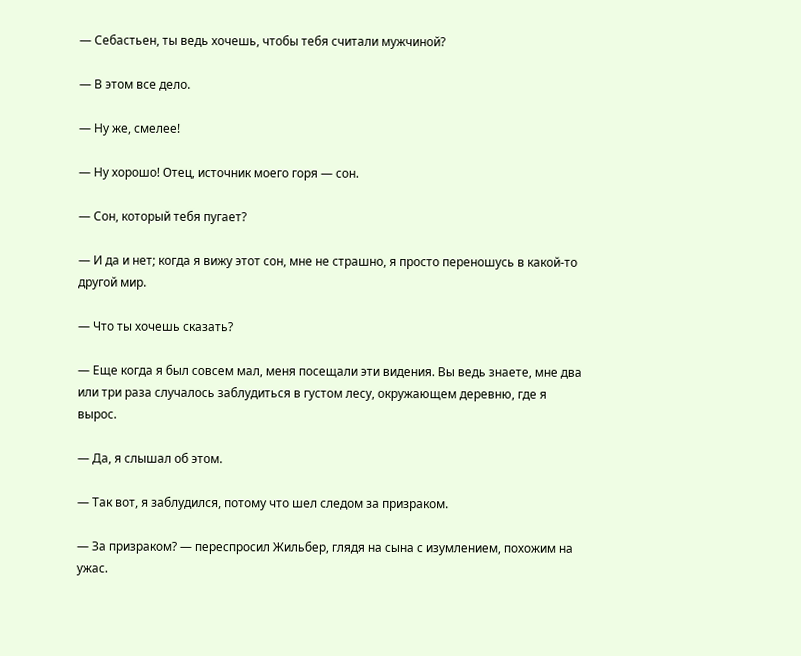— Себастьен, ты ведь хочешь, чтобы тебя считали мужчиной?

— В этом все дело.

— Ну же, смелее!

— Ну хорошо! Отец, источник моего горя — сон.

— Сон, который тебя пугает?

— И да и нет; когда я вижу этот сон, мне не страшно, я просто переношусь в какой-то другой мир.

— Что ты хочешь сказать?

— Еще когда я был совсем мал, меня посещали эти видения. Вы ведь знаете, мне два или три раза случалось заблудиться в густом лесу, окружающем деревню, где я вырос.

— Да, я слышал об этом.

— Так вот, я заблудился, потому что шел следом за призраком.

— За призраком? — переспросил Жильбер, глядя на сына с изумлением, похожим на ужас.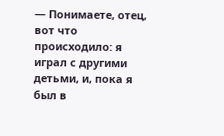— Понимаете, отец, вот что происходило: я играл с другими детьми, и, пока я был в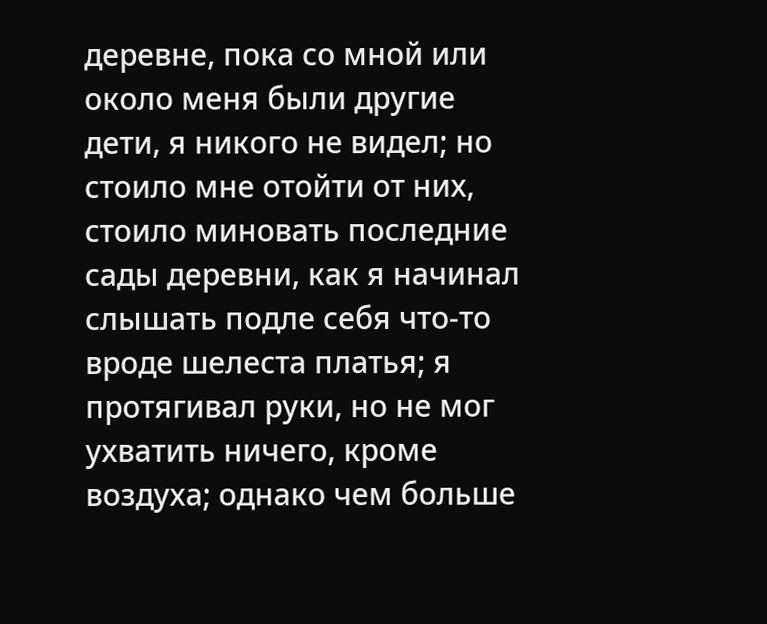деревне, пока со мной или около меня были другие дети, я никого не видел; но стоило мне отойти от них, стоило миновать последние сады деревни, как я начинал слышать подле себя что-то вроде шелеста платья; я протягивал руки, но не мог ухватить ничего, кроме воздуха; однако чем больше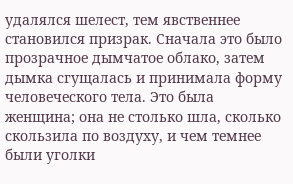удалялся шелест, тем явственнее становился призрак. Сначала это было прозрачное дымчатое облако, затем дымка сгущалась и принимала форму человеческого тела. Это была женщина; она не столько шла, сколько скользила по воздуху, и чем темнее были уголки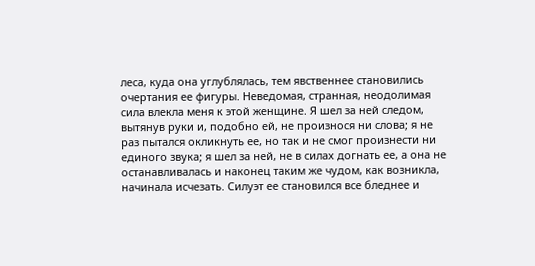леса, куда она углублялась, тем явственнее становились очертания ее фигуры. Неведомая, странная, неодолимая сила влекла меня к этой женщине. Я шел за ней следом, вытянув руки и, подобно ей, не произнося ни слова; я не раз пытался окликнуть ее, но так и не смог произнести ни единого звука; я шел за ней, не в силах догнать ее, а она не останавливалась и наконец таким же чудом, как возникла, начинала исчезать. Силуэт ее становился все бледнее и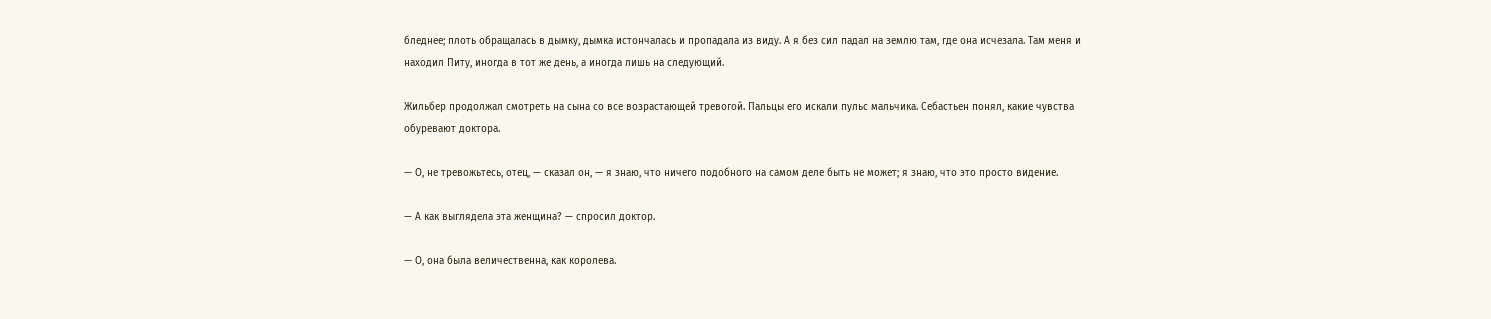бледнее; плоть обращалась в дымку, дымка истончалась и пропадала из виду. А я без сил падал на землю там, где она исчезала. Там меня и находил Питу, иногда в тот же день, а иногда лишь на следующий.

Жильбер продолжал смотреть на сына со все возрастающей тревогой. Пальцы его искали пульс мальчика. Себастьен понял, какие чувства обуревают доктора.

— О, не тревожьтесь, отец, — сказал он, — я знаю, что ничего подобного на самом деле быть не может; я знаю, что это просто видение.

— А как выглядела эта женщина? — спросил доктор.

— О, она была величественна, как королева.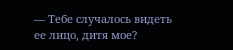— Тебе случалось видеть ее лицо, дитя мое?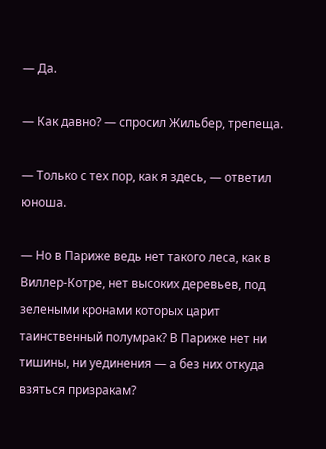— Да.

— Как давно? — спросил Жильбер, трепеща.

— Только с тех пор, как я здесь, — ответил юноша.

— Но в Париже ведь нет такого леса, как в Виллер-Котре, нет высоких деревьев, под зелеными кронами которых царит таинственный полумрак? В Париже нет ни тишины, ни уединения — а без них откуда взяться призракам?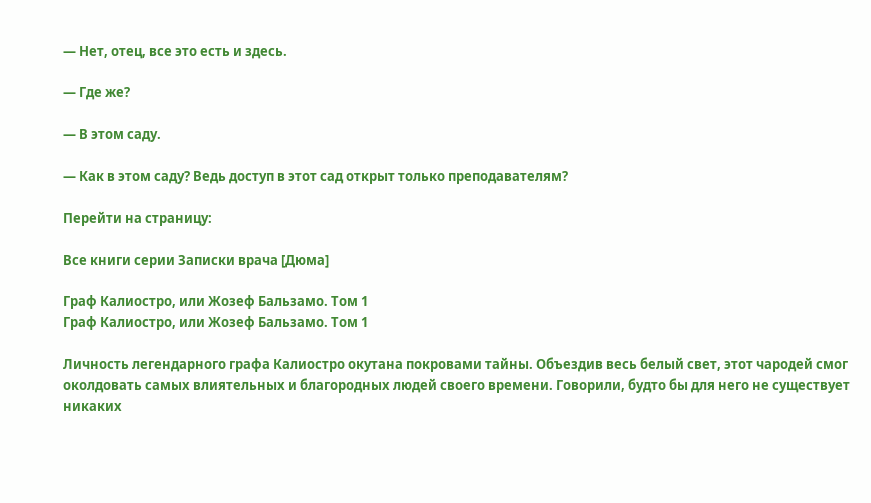— Нет, отец, все это есть и здесь.

— Где же?

— В этом саду.

— Как в этом саду? Ведь доступ в этот сад открыт только преподавателям?

Перейти на страницу:

Все книги серии Записки врача [Дюма]

Граф Калиостро, или Жозеф Бальзамо. Том 1
Граф Калиостро, или Жозеф Бальзамо. Том 1

Личность легендарного графа Калиостро окутана покровами тайны. Объездив весь белый свет, этот чародей смог околдовать самых влиятельных и благородных людей своего времени. Говорили, будто бы для него не существует никаких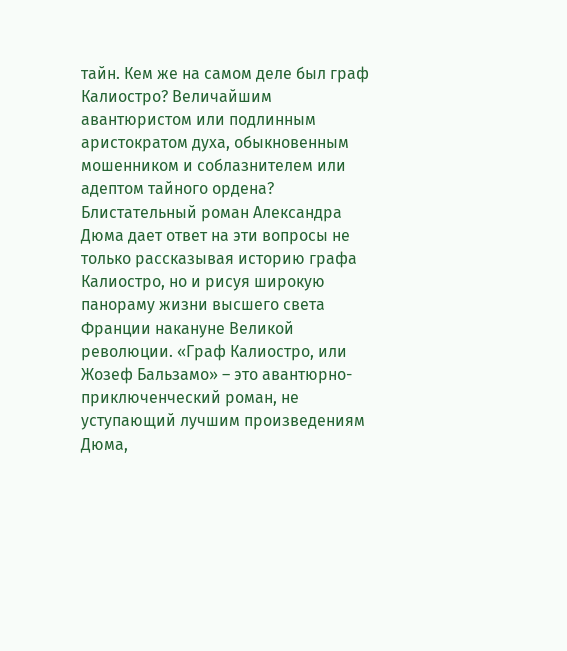тайн. Кем же на самом деле был граф Калиостро? Величайшим авантюристом или подлинным аристократом духа, обыкновенным мошенником и соблазнителем или адептом тайного ордена? Блистательный роман Александра Дюма дает ответ на эти вопросы не только рассказывая историю графа Калиостро, но и рисуя широкую панораму жизни высшего света Франции накануне Великой революции. «Граф Калиостро, или Жозеф Бальзамо» – это авантюрно-приключенческий роман, не уступающий лучшим произведениям Дюма,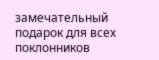замечательный подарок для всех поклонников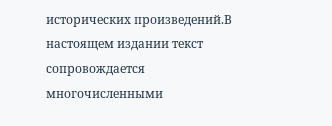исторических произведений.В настоящем издании текст сопровождается многочисленными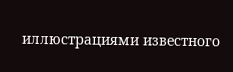иллюстрациями известного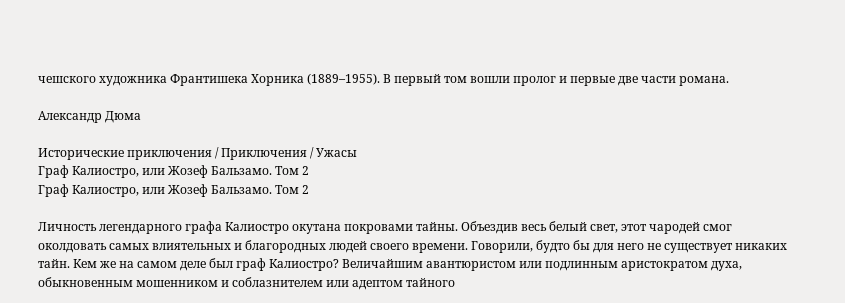чешского художника Франтишека Хорника (1889–1955). В первый том вошли пролог и первые две части романа.

Александр Дюма

Исторические приключения / Приключения / Ужасы
Граф Калиостро, или Жозеф Бальзамо. Том 2
Граф Калиостро, или Жозеф Бальзамо. Том 2

Личность легендарного графа Калиостро окутана покровами тайны. Объездив весь белый свет, этот чародей смог околдовать самых влиятельных и благородных людей своего времени. Говорили, будто бы для него не существует никаких тайн. Кем же на самом деле был граф Калиостро? Величайшим авантюристом или подлинным аристократом духа, обыкновенным мошенником и соблазнителем или адептом тайного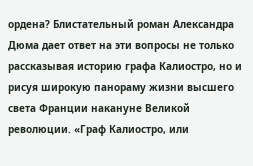ордена? Блистательный роман Александра Дюма дает ответ на эти вопросы не только рассказывая историю графа Калиостро, но и рисуя широкую панораму жизни высшего света Франции накануне Великой революции. «Граф Калиостро, или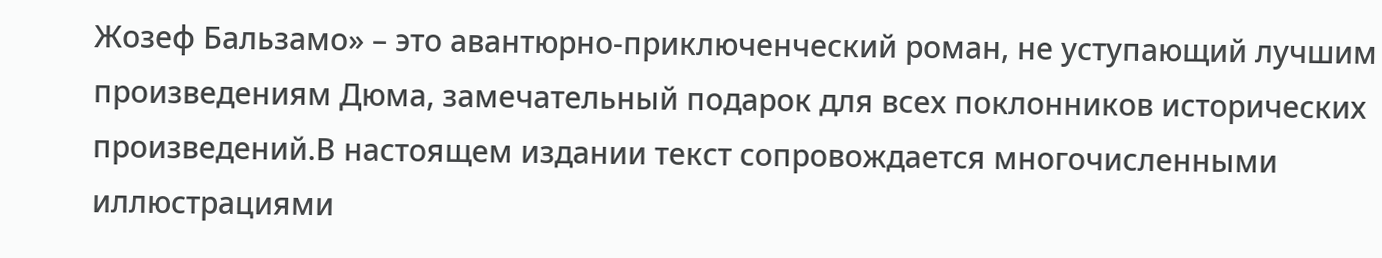Жозеф Бальзамо» – это авантюрно-приключенческий роман, не уступающий лучшим произведениям Дюма, замечательный подарок для всех поклонников исторических произведений.В настоящем издании текст сопровождается многочисленными иллюстрациями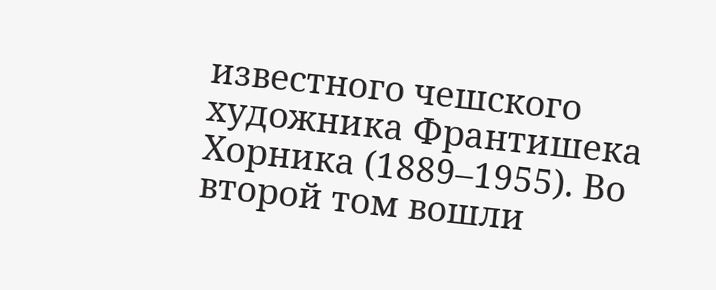известного чешского художника Франтишека Хорника (1889–1955). Во второй том вошли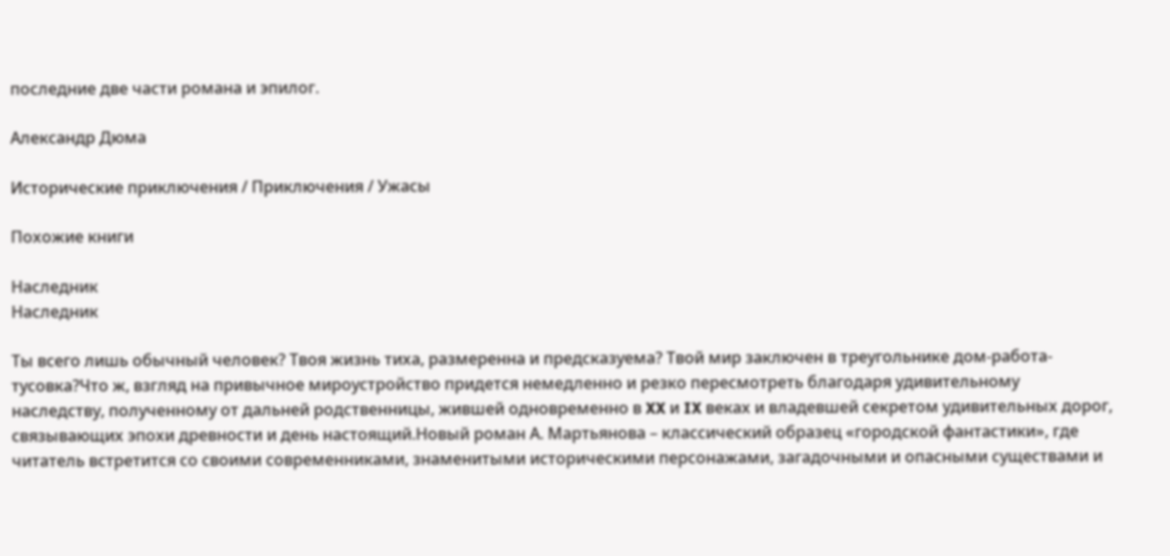последние две части романа и эпилог.

Александр Дюма

Исторические приключения / Приключения / Ужасы

Похожие книги

Наследник
Наследник

Ты всего лишь обычный человек? Твоя жизнь тиха, размеренна и предсказуема? Твой мир заключен в треугольнике дом-работа-тусовка?Что ж, взгляд на привычное мироустройство придется немедленно и резко пересмотреть благодаря удивительному наследству, полученному от дальней родственницы, жившей одновременно в XX и IX веках и владевшей секретом удивительных дорог, связывающих эпохи древности и день настоящий.Новый роман А. Мартьянова – классический образец «городской фантастики», где читатель встретится со своими современниками, знаменитыми историческими персонажами, загадочными и опасными существами и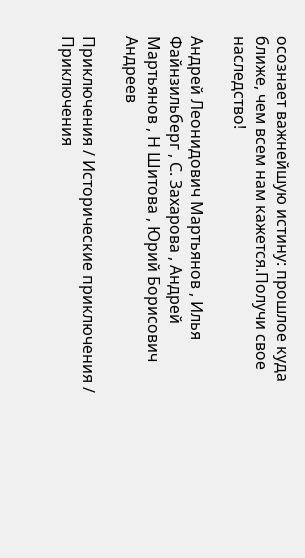осознает важнейшую истину: прошлое куда ближе, чем всем нам кажется.Получи свое наследство!

Андрей Леонидович Мартьянов , Илья Файнзильберг , С. Захарова , Андрей Мартьянов , Н Шитова , Юрий Борисович Андреев

Приключения / Исторические приключения / Приключения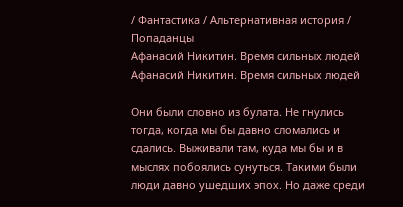/ Фантастика / Альтернативная история / Попаданцы
Афанасий Никитин. Время сильных людей
Афанасий Никитин. Время сильных людей

Они были словно из булата. Не гнулись тогда, когда мы бы давно сломались и сдались. Выживали там, куда мы бы и в мыслях побоялись сунуться. Такими были люди давно ушедших эпох. Но даже среди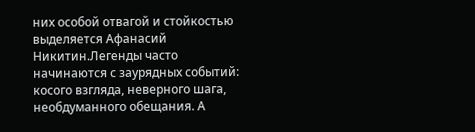них особой отвагой и стойкостью выделяется Афанасий Никитин.Легенды часто начинаются с заурядных событий: косого взгляда, неверного шага, необдуманного обещания. А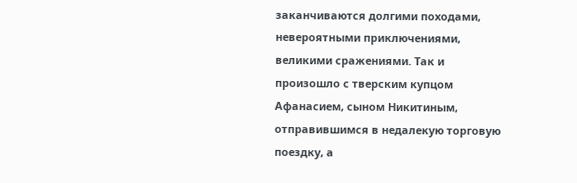заканчиваются долгими походами, невероятными приключениями, великими сражениями. Так и произошло с тверским купцом Афанасием, сыном Никитиным, отправившимся в недалекую торговую поездку, а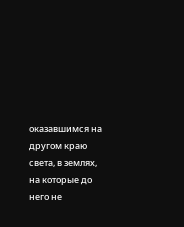оказавшимся на другом краю света, в землях, на которые до него не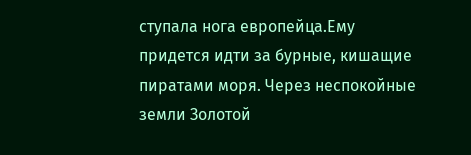ступала нога европейца.Ему придется идти за бурные, кишащие пиратами моря. Через неспокойные земли Золотой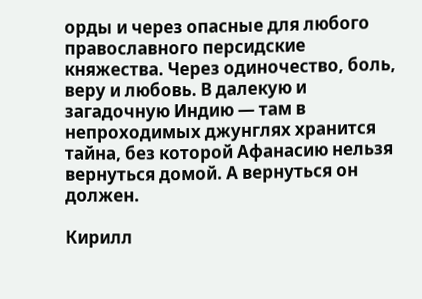орды и через опасные для любого православного персидские княжества. Через одиночество, боль, веру и любовь. В далекую и загадочную Индию — там в непроходимых джунглях хранится тайна, без которой Афанасию нельзя вернуться домой. А вернуться он должен.

Кирилл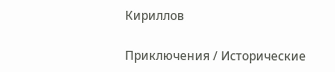Кириллов

Приключения / Исторические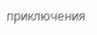приключения